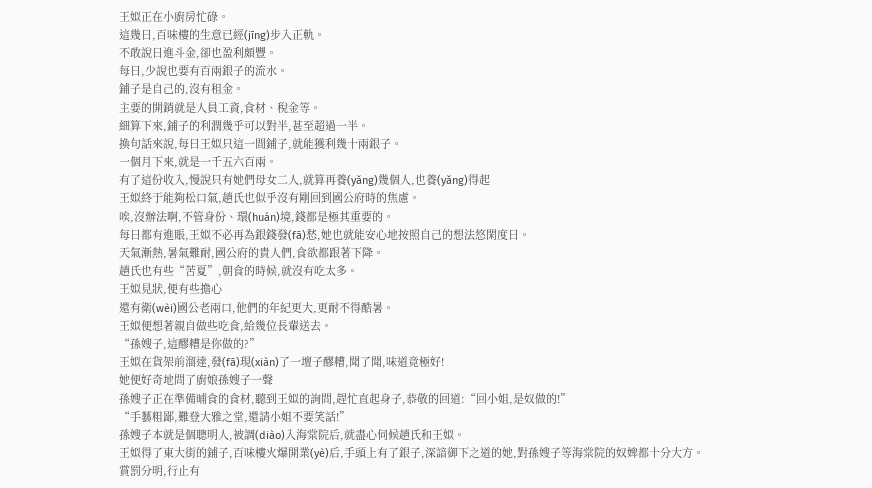王姒正在小廚房忙碌。
這幾日,百味樓的生意已經(jīng)步入正軌。
不敢說日進斗金,卻也盈利頗豐。
每日,少說也要有百兩銀子的流水。
鋪子是自己的,沒有租金。
主要的開銷就是人員工資,食材、稅金等。
細算下來,鋪子的利潤幾乎可以對半,甚至超過一半。
換句話來說,每日王姒只這一間鋪子,就能獲利幾十兩銀子。
一個月下來,就是一千五六百兩。
有了這份收入,慢說只有她們母女二人,就算再養(yǎng)幾個人,也養(yǎng)得起
王姒終于能夠松口氣,趙氏也似乎沒有剛回到國公府時的焦慮。
唉,沒辦法啊,不管身份、環(huán)境,錢都是極其重要的。
每日都有進賬,王姒不必再為銀錢發(fā)愁,她也就能安心地按照自己的想法悠閑度日。
天氣漸熱,暑氣難耐,國公府的貴人們,食欲都跟著下降。
趙氏也有些“苦夏”,朝食的時候,就沒有吃太多。
王姒見狀,便有些擔心
還有衛(wèi)國公老兩口,他們的年紀更大,更耐不得酷暑。
王姒便想著親自做些吃食,給幾位長輩送去。
“孫嫂子,這醪糟是你做的?”
王姒在貨架前溜達,發(fā)現(xiàn)了一壇子醪糟,聞了聞,味道竟極好!
她便好奇地問了廚娘孫嫂子一聲
孫嫂子正在準備晡食的食材,聽到王姒的詢問,趕忙直起身子,恭敬的回道:“回小姐,是奴做的!”
“手藝粗鄙,難登大雅之堂,還請小姐不要笑話!”
孫嫂子本就是個聰明人,被調(diào)入海棠院后,就盡心伺候趙氏和王姒。
王姒得了東大街的鋪子,百味樓火爆開業(yè)后,手頭上有了銀子,深諳御下之道的她,對孫嫂子等海棠院的奴婢都十分大方。
賞罰分明,行止有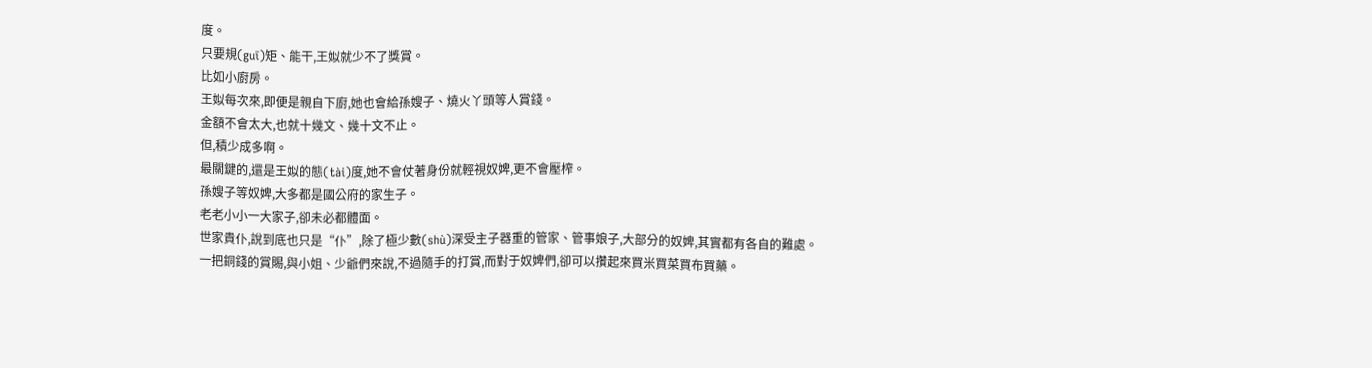度。
只要規(guī)矩、能干,王姒就少不了獎賞。
比如小廚房。
王姒每次來,即便是親自下廚,她也會給孫嫂子、燒火丫頭等人賞錢。
金額不會太大,也就十幾文、幾十文不止。
但,積少成多啊。
最關鍵的,還是王姒的態(tài)度,她不會仗著身份就輕視奴婢,更不會壓榨。
孫嫂子等奴婢,大多都是國公府的家生子。
老老小小一大家子,卻未必都體面。
世家貴仆,說到底也只是“仆”,除了極少數(shù)深受主子器重的管家、管事娘子,大部分的奴婢,其實都有各自的難處。
一把銅錢的賞賜,與小姐、少爺們來說,不過隨手的打賞,而對于奴婢們,卻可以攢起來買米買菜買布買藥。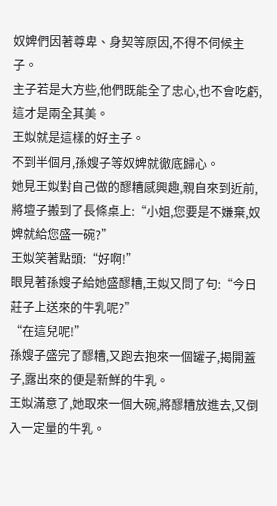奴婢們因著尊卑、身契等原因,不得不伺候主子。
主子若是大方些,他們既能全了忠心,也不會吃虧,這才是兩全其美。
王姒就是這樣的好主子。
不到半個月,孫嫂子等奴婢就徹底歸心。
她見王姒對自己做的醪糟感興趣,親自來到近前,將壇子搬到了長條桌上:“小姐,您要是不嫌棄,奴婢就給您盛一碗?”
王姒笑著點頭:“好啊!”
眼見著孫嫂子給她盛醪糟,王姒又問了句:“今日莊子上送來的牛乳呢?”
“在這兒呢!”
孫嫂子盛完了醪糟,又跑去抱來一個罐子,揭開蓋子,露出來的便是新鮮的牛乳。
王姒滿意了,她取來一個大碗,將醪糟放進去,又倒入一定量的牛乳。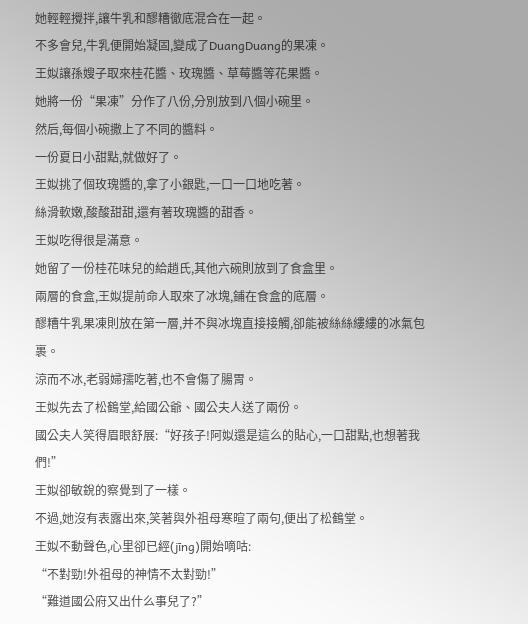她輕輕攪拌,讓牛乳和醪糟徹底混合在一起。
不多會兒,牛乳便開始凝固,變成了DuangDuang的果凍。
王姒讓孫嫂子取來桂花醬、玫瑰醬、草莓醬等花果醬。
她將一份“果凍”分作了八份,分別放到八個小碗里。
然后,每個小碗撒上了不同的醬料。
一份夏日小甜點,就做好了。
王姒挑了個玫瑰醬的,拿了小銀匙,一口一口地吃著。
絲滑軟嫩,酸酸甜甜,還有著玫瑰醬的甜香。
王姒吃得很是滿意。
她留了一份桂花味兒的給趙氏,其他六碗則放到了食盒里。
兩層的食盒,王姒提前命人取來了冰塊,鋪在食盒的底層。
醪糟牛乳果凍則放在第一層,并不與冰塊直接接觸,卻能被絲絲縷縷的冰氣包裹。
涼而不冰,老弱婦孺吃著,也不會傷了腸胃。
王姒先去了松鶴堂,給國公爺、國公夫人送了兩份。
國公夫人笑得眉眼舒展:“好孩子!阿姒還是這么的貼心,一口甜點,也想著我們!”
王姒卻敏銳的察覺到了一樣。
不過,她沒有表露出來,笑著與外祖母寒暄了兩句,便出了松鶴堂。
王姒不動聲色,心里卻已經(jīng)開始嘀咕:
“不對勁!外祖母的神情不太對勁!”
“難道國公府又出什么事兒了?”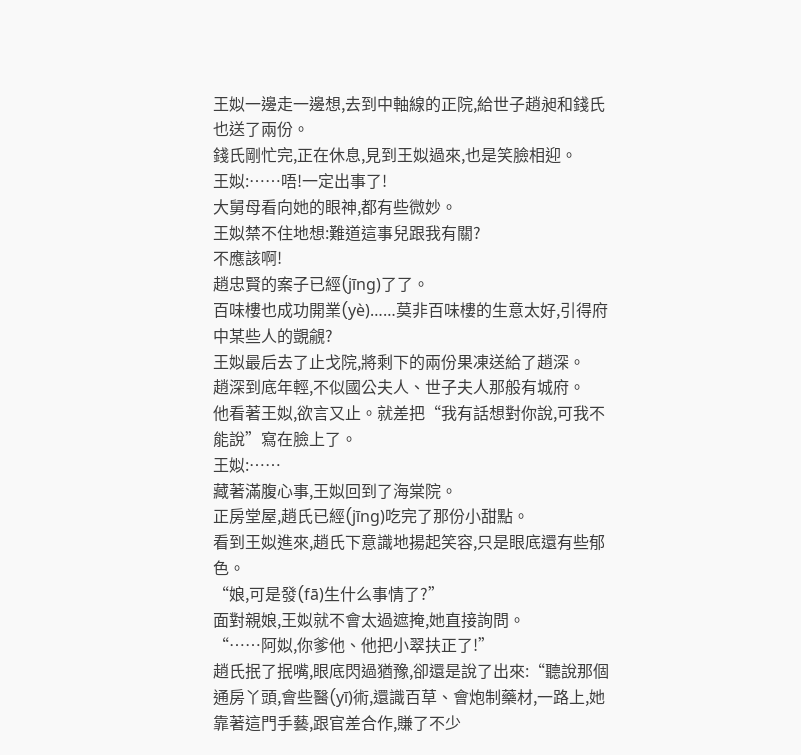王姒一邊走一邊想,去到中軸線的正院,給世子趙昶和錢氏也送了兩份。
錢氏剛忙完,正在休息,見到王姒過來,也是笑臉相迎。
王姒:……唔!一定出事了!
大舅母看向她的眼神,都有些微妙。
王姒禁不住地想:難道這事兒跟我有關?
不應該啊!
趙忠賢的案子已經(jīng)了了。
百味樓也成功開業(yè)……莫非百味樓的生意太好,引得府中某些人的覬覦?
王姒最后去了止戈院,將剩下的兩份果凍送給了趙深。
趙深到底年輕,不似國公夫人、世子夫人那般有城府。
他看著王姒,欲言又止。就差把“我有話想對你說,可我不能說”寫在臉上了。
王姒:……
藏著滿腹心事,王姒回到了海棠院。
正房堂屋,趙氏已經(jīng)吃完了那份小甜點。
看到王姒進來,趙氏下意識地揚起笑容,只是眼底還有些郁色。
“娘,可是發(fā)生什么事情了?”
面對親娘,王姒就不會太過遮掩,她直接詢問。
“……阿姒,你爹他、他把小翠扶正了!”
趙氏抿了抿嘴,眼底閃過猶豫,卻還是說了出來:“聽說那個通房丫頭,會些醫(yī)術,還識百草、會炮制藥材,一路上,她靠著這門手藝,跟官差合作,賺了不少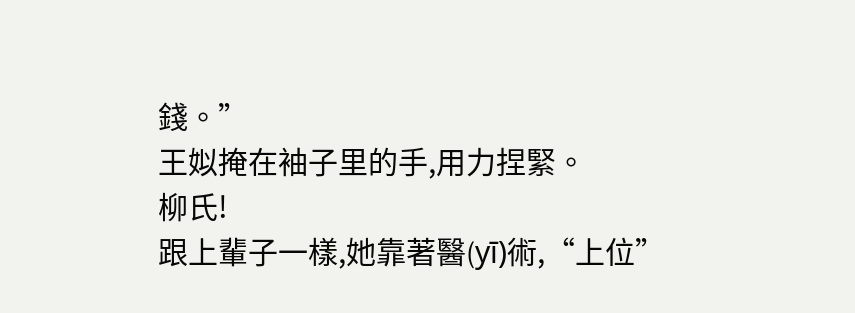錢。”
王姒掩在袖子里的手,用力捏緊。
柳氏!
跟上輩子一樣,她靠著醫(yī)術,“上位”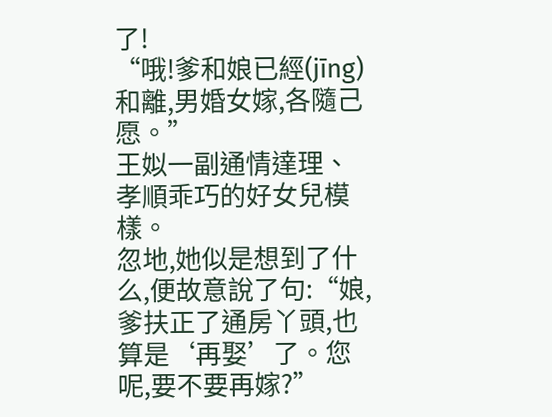了!
“哦!爹和娘已經(jīng)和離,男婚女嫁,各隨己愿。”
王姒一副通情達理、孝順乖巧的好女兒模樣。
忽地,她似是想到了什么,便故意說了句:“娘,爹扶正了通房丫頭,也算是‘再娶’了。您呢,要不要再嫁?”